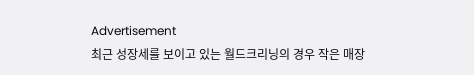Advertisement
최근 성장세를 보이고 있는 월드크리닝의 경우 작은 매장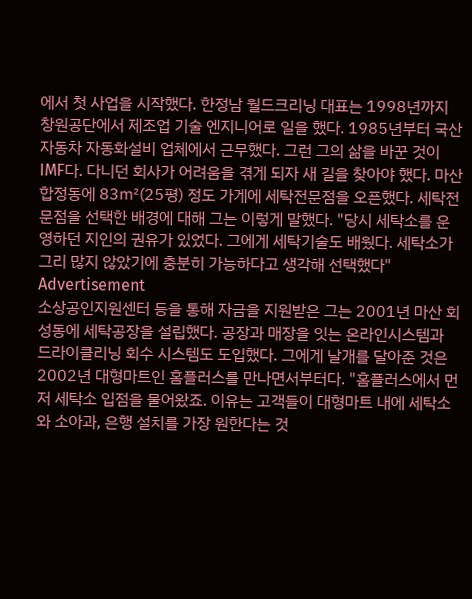에서 첫 사업을 시작했다. 한정남 월드크리닝 대표는 1998년까지 창원공단에서 제조업 기술 엔지니어로 일을 했다. 1985년부터 국산 자동차 자동화설비 업체에서 근무했다. 그런 그의 삶을 바꾼 것이 IMF다. 다니던 회사가 어려움을 겪게 되자 새 길을 찾아야 했다. 마산 합정동에 83㎡(25평) 정도 가게에 세탁전문점을 오픈했다. 세탁전문점을 선택한 배경에 대해 그는 이렇게 말했다. "당시 세탁소를 운영하던 지인의 권유가 있었다. 그에게 세탁기술도 배웠다. 세탁소가 그리 많지 않았기에 충분히 가능하다고 생각해 선택했다"
Advertisement
소상공인지원센터 등을 통해 자금을 지원받은 그는 2001년 마산 회성동에 세탁공장을 설립했다. 공장과 매장을 잇는 온라인시스템과 드라이클리닝 회수 시스템도 도입했다. 그에게 날개를 달아준 것은 2002년 대형마트인 홈플러스를 만나면서부터다. "홈플러스에서 먼저 세탁소 입점을 물어왔죠. 이유는 고객들이 대형마트 내에 세탁소와 소아과, 은행 설치를 가장 원한다는 것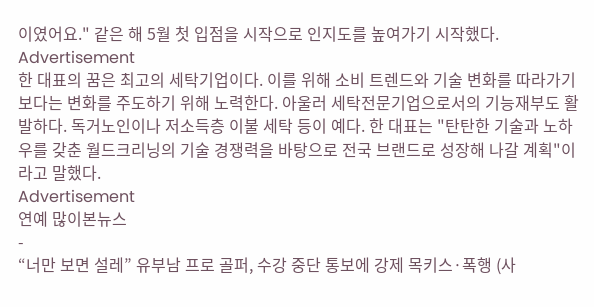이였어요." 같은 해 5월 첫 입점을 시작으로 인지도를 높여가기 시작했다.
Advertisement
한 대표의 꿈은 최고의 세탁기업이다. 이를 위해 소비 트렌드와 기술 변화를 따라가기 보다는 변화를 주도하기 위해 노력한다. 아울러 세탁전문기업으로서의 기능재부도 활발하다. 독거노인이나 저소득층 이불 세탁 등이 예다. 한 대표는 "탄탄한 기술과 노하우를 갖춘 월드크리닝의 기술 경쟁력을 바탕으로 전국 브랜드로 성장해 나갈 계획"이라고 말했다.
Advertisement
연예 많이본뉴스
-
“너만 보면 설레” 유부남 프로 골퍼, 수강 중단 통보에 강제 목키스·폭행 (사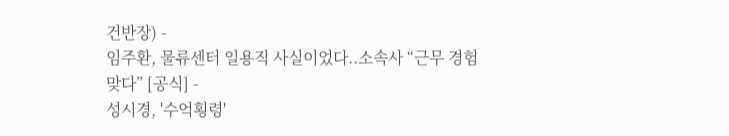건반장) -
임주환, 물류센터 일용직 사실이었다..소속사 “근무 경험 맞다” [공식] -
성시경, '수억횡령'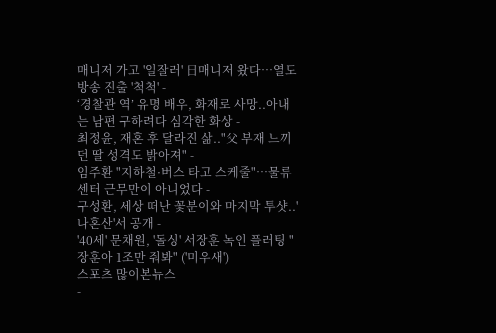매니저 가고 '일잘러' 日매니저 왔다…열도 방송 진출 '척척' -
‘경찰관 역’ 유명 배우, 화재로 사망..아내는 남편 구하려다 심각한 화상 -
최정윤, 재혼 후 달라진 삶.."父 부재 느끼던 딸 성격도 밝아져" -
임주환 "지하철·버스 타고 스케줄"…물류센터 근무만이 아니었다 -
구성환, 세상 떠난 꽃분이와 마지막 투샷..'나혼산'서 공개 -
'40세' 문채원, '돌싱' 서장훈 녹인 플러팅 "장훈아 1조만 줘봐" ('미우새')
스포츠 많이본뉴스
-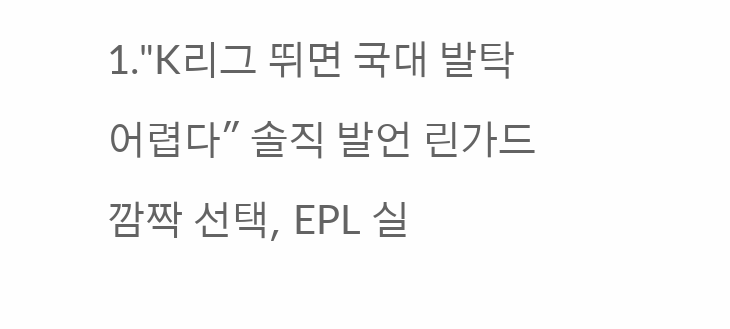1."K리그 뛰면 국대 발탁 어렵다" 솔직 발언 린가드 깜짝 선택, EPL 실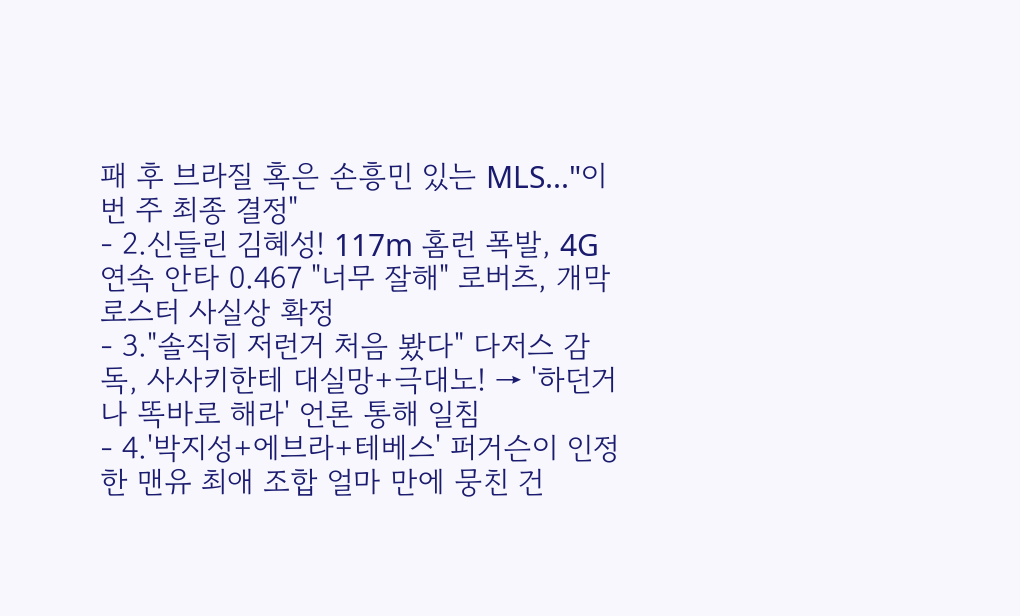패 후 브라질 혹은 손흥민 있는 MLS..."이번 주 최종 결정"
- 2.신들린 김혜성! 117m 홈런 폭발, 4G 연속 안타 0.467 "너무 잘해" 로버츠, 개막 로스터 사실상 확정
- 3."솔직히 저런거 처음 봤다" 다저스 감독, 사사키한테 대실망+극대노! → '하던거나 똑바로 해라' 언론 통해 일침
- 4.'박지성+에브라+테베스' 퍼거슨이 인정한 맨유 최애 조합 얼마 만에 뭉친 건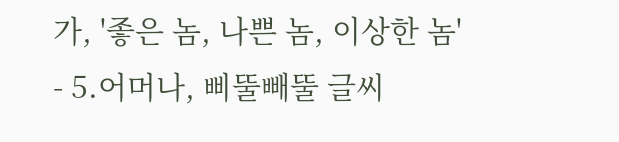가, '좋은 놈, 나쁜 놈, 이상한 놈'
- 5.어머나, 삐뚤빼뚤 글씨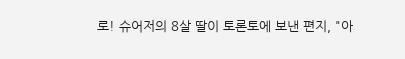로! 슈어저의 8살 딸이 토론토에 보낸 편지, "아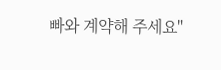빠와 계약해 주세요"